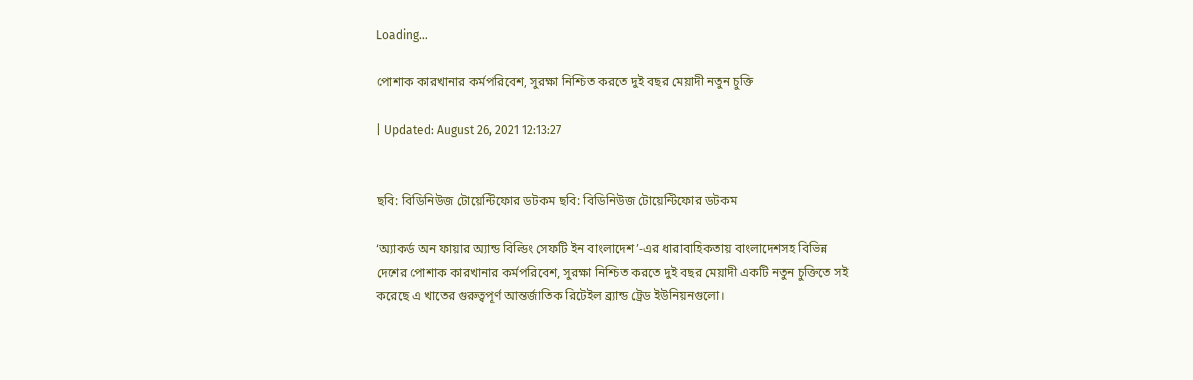Loading...

পোশাক কারখানার কর্মপরিবেশ, সুরক্ষা নিশ্চিত করতে দুই বছর মেয়াদী নতুন চুক্তি

| Updated: August 26, 2021 12:13:27


ছবি: বিডিনিউজ টোয়েন্টিফোর ডটকম ছবি: বিডিনিউজ টোয়েন্টিফোর ডটকম

‘অ্যাকর্ড অন ফায়ার অ্যান্ড বিল্ডিং সেফটি ইন বাংলাদেশ’-এর ধারাবাহিকতায় বাংলাদেশসহ বিভিন্ন দেশের পোশাক কারখানার কর্মপরিবেশ, সুরক্ষা নিশ্চিত করতে দুই বছর মেয়াদী একটি নতুন চুক্তিতে সই করেছে এ খাতের গুরুত্বপূর্ণ আন্তর্জাতিক রিটেইল ব্র্যান্ড ট্রেড ইউনিয়নগুলো।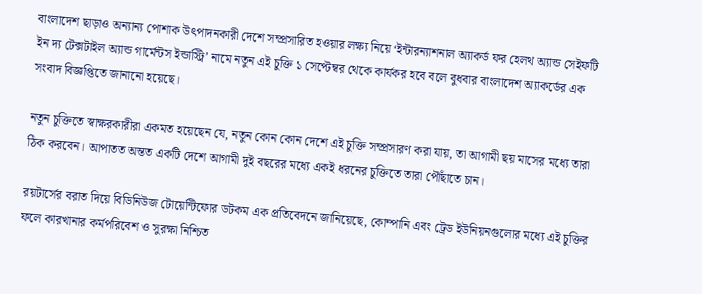বাংলাদেশ ছাড়াও অন্যান্য পোশাক উৎপাদনকারী দেশে সম্প্রসারিত হওয়ার লক্ষ্য নিয়ে ‘ইন্টারন্যাশনাল অ্যাকর্ড ফর হেলথ অ্যান্ড সেইফটি ইন দ্য টেক্সটাইল অ্যান্ড গার্মেন্টস ইন্ডাস্ট্রি’ নামে নতুন এই চুক্তি ১ সেপ্টেম্বর থেকে কার্যকর হবে বলে বুধবার বাংলাদেশ অ্যাকর্ডের এক সংবাদ বিজ্ঞপ্তিতে জানানো হয়েছে।

নতুন চুক্তিতে স্বাক্ষরকারীরা একমত হয়েছেন যে, নতুন কোন কোন দেশে এই চুক্তি সম্প্রসারণ করা যায়, তা আগামী ছয় মাসের মধ্যে তারা ঠিক করবেন। আপাতত অন্তত একটি দেশে আগামী দুই বছরের মধ্যে একই ধরনের চুক্তিতে তারা পৌঁছাতে চান।

রয়টার্সের বরাত দিয়ে বিডিনিউজ টোয়েন্টিফোর ডটকম এক প্রতিবেদনে জানিয়েছে, কোম্পানি এবং ট্রেড ইউনিয়নগুলোর মধ্যে এই চুক্তির ফলে কারখানার কর্মপরিবেশ ও সুরক্ষা নিশ্চিত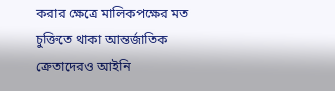করার ক্ষেত্রে মালিকপক্ষের মত চুক্তিতে থাকা আন্তর্জাতিক ক্রেতাদেরও আইনি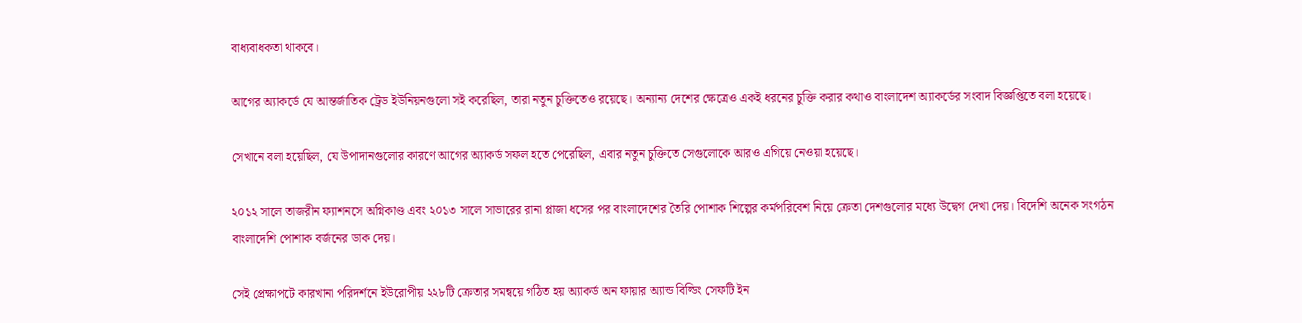বাধ্যবাধকতা থাকবে।

আগের অ্যাকর্ডে যে আন্তর্জাতিক ট্রেড ইউনিয়নগুলো সই করেছিল, তারা নতুন চুক্তিতেও রয়েছে। অন্যান্য দেশের ক্ষেত্রেও একই ধরনের চুক্তি করার কথাও বাংলাদেশ অ্যাকর্ডের সংবাদ বিজ্ঞপ্তিতে বলা হয়েছে।

সেখানে বলা হয়েছিল, যে উপাদানগুলোর কারণে আগের অ্যাকর্ড সফল হতে পেরেছিল, এবার নতুন চুক্তিতে সেগুলোকে আরও এগিয়ে নেওয়া হয়েছে।

২০১২ সালে তাজরীন ফ্যাশনসে অগ্নিকাণ্ড এবং ২০১৩ সালে সাভারের রানা প্লাজা ধসের পর বাংলাদেশের তৈরি পোশাক শিল্পের কর্মপরিবেশ নিয়ে ক্রেতা দেশগুলোর মধ্যে উদ্বেগ দেখা দেয়। বিদেশি অনেক সংগঠন বাংলাদেশি পোশাক বর্জনের ডাক দেয়।

সেই প্রেক্ষাপটে কারখানা পরিদর্শনে ইউরোপীয় ২২৮টি ক্রেতার সমন্বয়ে গঠিত হয় অ্যাকর্ড অন ফায়ার অ্যান্ড বিল্ডিং সেফটি ইন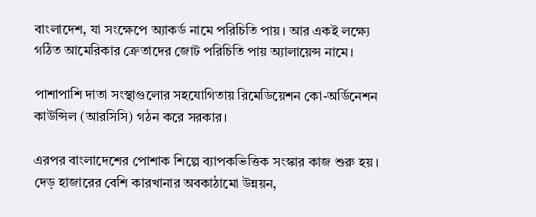বাংলাদেশ, যা সংক্ষেপে অ্যাকর্ড নামে পরিচিতি পায়। আর একই লক্ষ্যে গঠিত আমেরিকার ক্রেতাদের জোট পরিচিতি পায় অ্যালায়েন্স নামে।

পাশাপাশি দাতা সংস্থাগুলোর সহযোগিতায় রিমেডিয়েশন কো-অর্ডিনেশন কাউন্সিল (আরসিসি) গঠন করে সরকার।

এরপর বাংলাদেশের পোশাক শিল্পে ব্যাপকভিত্তিক সংস্কার কাজ শুরু হয়। দেড় হাজারের বেশি কারখানার অবকাঠামো উন্নয়ন,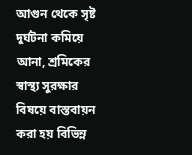আগুন থেকে সৃষ্ট দুর্ঘটনা কমিয়ে আনা, শ্রমিকের স্বাস্থ্য সুরক্ষার বিষয়ে বাস্তবায়ন করা হয় বিভিন্ন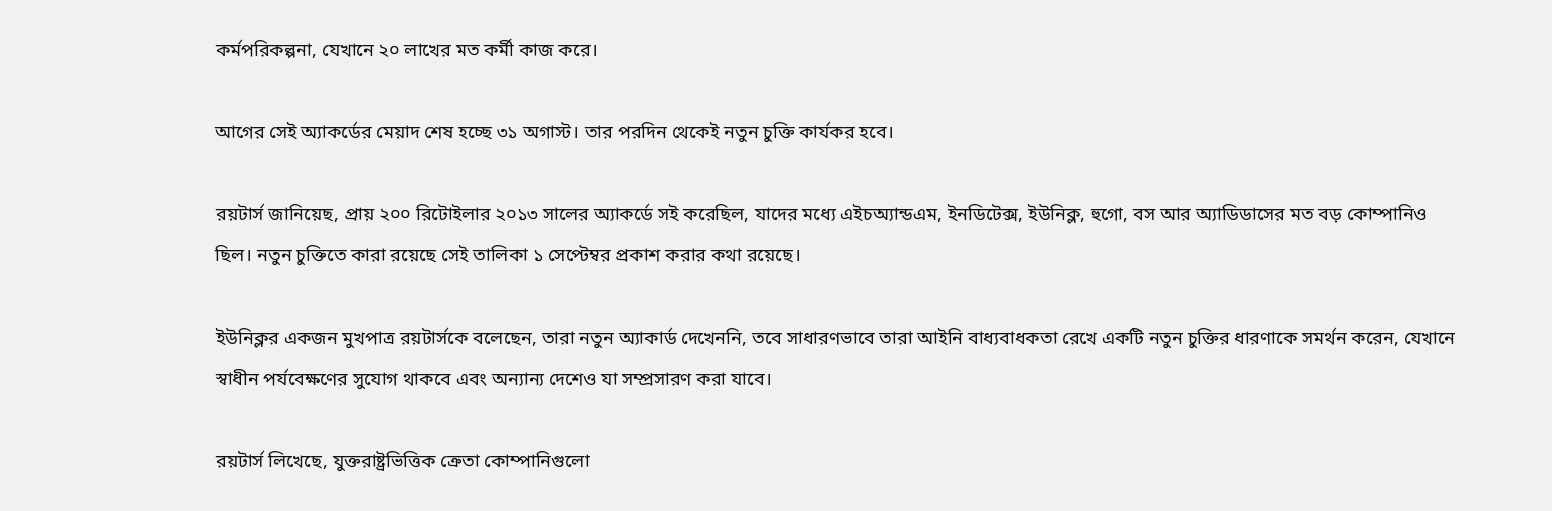কর্মপরিকল্পনা, যেখানে ২০ লাখের মত কর্মী কাজ করে।

আগের সেই অ্যাকর্ডের মেয়াদ শেষ হচ্ছে ৩১ অগাস্ট। তার পরদিন থেকেই নতুন চুক্তি কার্যকর হবে।

রয়টার্স জানিয়েছ, প্রায় ২০০ রিটোইলার ২০১৩ সালের অ্যাকর্ডে সই করেছিল, যাদের মধ্যে এইচঅ্যান্ডএম, ইনডিটেক্স, ইউনিক্ল, হুগো, বস আর অ্যাডিডাসের মত বড় কোম্পানিও ছিল। নতুন চুক্তিতে কারা রয়েছে সেই তালিকা ১ সেপ্টেম্বর প্রকাশ করার কথা রয়েছে।

ইউনিক্লর একজন মুখপাত্র রয়টার্সকে বলেছেন, তারা নতুন অ্যাকার্ড দেখেননি, তবে সাধারণভাবে তারা আইনি বাধ্যবাধকতা রেখে একটি নতুন চুক্তির ধারণাকে সমর্থন করেন, যেখানে স্বাধীন পর্যবেক্ষণের সুযোগ থাকবে এবং অন্যান্য দেশেও যা সম্প্রসারণ করা যাবে।

রয়টার্স লিখেছে, যুক্তরাষ্ট্রভিত্তিক ক্রেতা কোম্পানিগুলো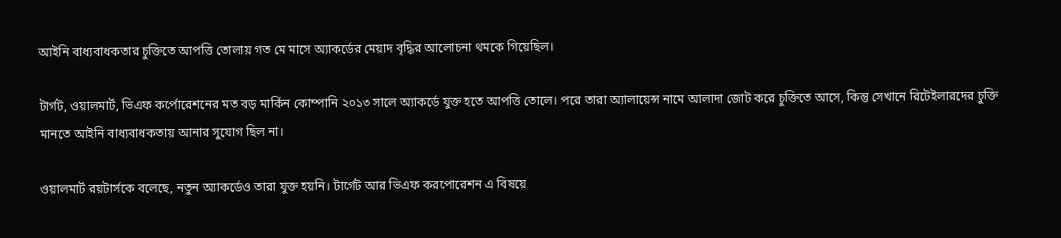আইনি বাধ্যবাধকতার চুক্তিতে আপত্তি তোলায় গত মে মাসে অ্যাকর্ডের মেয়াদ বৃদ্ধির আলোচনা থমকে গিয়েছিল।

টার্গট, ওয়ালমার্ট, ভিএফ কর্পোরেশনের মত বড় মার্কিন কোম্পানি ২০১৩ সালে অ্যাকর্ডে যুক্ত হতে আপত্তি তোলে। পরে তারা অ্যালায়েন্স নামে আলাদা জোট করে চুক্তিতে আসে, কিন্তু সেখানে রিটেইলারদের চুক্তি মানতে আইনি বাধ্যবাধকতায় আনার সুযোগ ছিল না।

ওয়ালমার্ট রয়টার্সকে বলেছে, নতুন অ্যাকর্ডেও তারা যুক্ত হয়নি। টার্গেট আর ভিএফ করপোরেশন এ বিষয়ে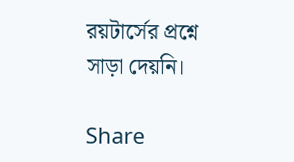রয়টার্সের প্রশ্নে সাড়া দেয়নি।

Share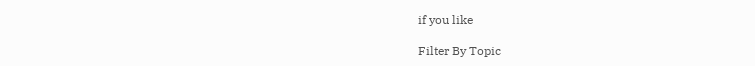if you like

Filter By Topic